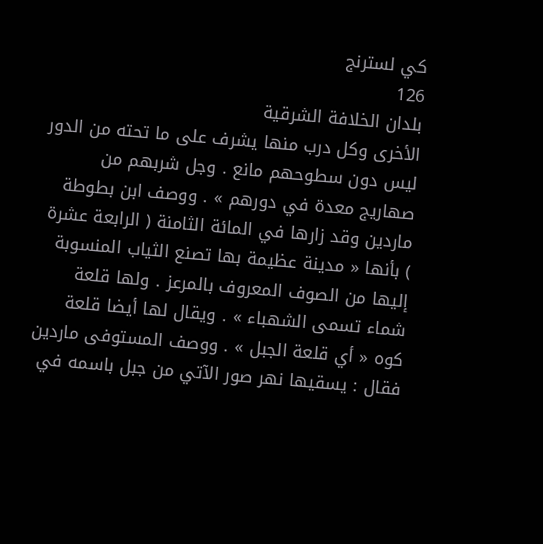كي لسترنج
126
بلدان الخلافة الشرقية
الأخرى وكل درب منها يشرف على ما تحته من الدور ليس دون سطوحهم مانع . وجل شربهم من صهاريج معدة في دورهم » . ووصف ابن بطوطة ماردين وقد زارها في المائة الثامنة ( الرابعة عشرة ) بأنها « مدينة عظيمة بها تصنع الثياب المنسوبة إليها من الصوف المعروف بالمرعز . ولها قلعة شماء تسمى الشهباء » . ويقال لها أيضا قلعة كوه « أي قلعة الجبل » . ووصف المستوفى ماردين فقال : يسقيها نهر صور الآتي من جبل باسمه في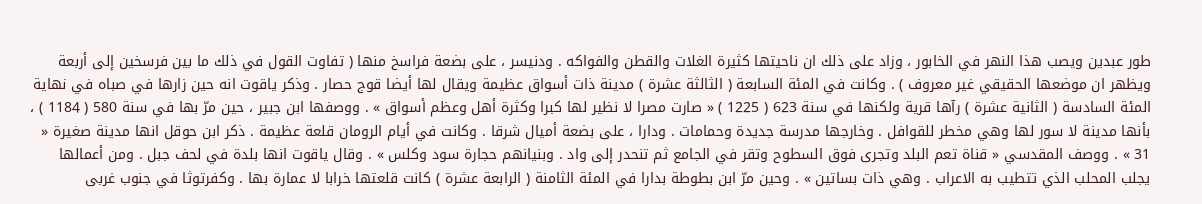طور عبدين ويصب هذا النهر في الخابور ، وزاد على ذلك ان ناحيتها كثيرة الغلات والقطن والفواكه . ودنيسر ، على بضعة فراسخ منها ( تفاوت القول في ذلك ما بين فرسخين إلى أربعة ويظهر ان موضعها الحقيقي غير معروف ) . وكانت في المئة السابعة ( الثالثة عشرة ) مدينة ذات أسواق عظيمة ويقال لها أيضا قوج حصار . وذكر ياقوت انه حين زارها في صباه في نهاية المئة السادسة ( الثانية عشرة ) رآها قرية ولكنها في سنة 623 ( 1225 ) « صارت مصرا لا نظير لها كبرا وكثرة أهل وعظم أسواق » . ووصفها ابن جبير ، حين مرّ بها في سنة 580 ( 1184 ) ، بأنها مدينة لا سور لها وهي مخطر للقوافل . وخارجها مدرسة جديدة وحمامات . ودارا ، على بضعة أميال شرقا . وكانت في أيام الرومان قلعة عظيمة . ذكر ابن حوقل انها مدينة صغيرة « 31 » . ووصف المقدسي « قناة تعم البلد وتجرى فوق السطوح وتقر في الجامع ثم تنحدر إلى واد . وبنيانهم حجارة سود وكلس » . وقال ياقوت انها بلدة في لحف جبل . ومن أعمالها يجلب المحلب الذي تتطيب به الاعراب . وهي ذات بساتين » . وحين مرّ ابن بطوطة بدارا في المئة الثامنة ( الرابعة عشرة ) كانت قلعتها خرابا لا عمارة بها . وكفرتوثا في جنوب غربى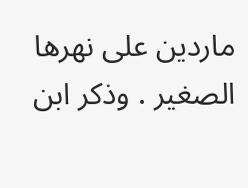ماردين على نهرها الصغير . وذكر ابن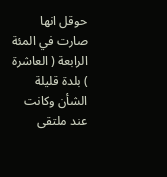حوقل انها صارت في المئة الرابعة ( العاشرة ) بلدة قليلة الشأن وكانت عند ملتقى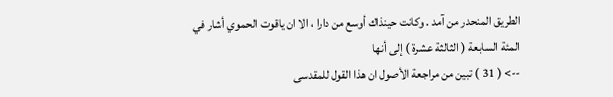الطريق المنحدر من آمد . وكانت حينذاك أوسع من دارا ، الا ان ياقوت الحموي أشار في المئة السابعة ( الثالثة عشرة ) إلى أنها
--> ( 31 ) تبين من مراجعة الأصول ان هذا القول للمقدسى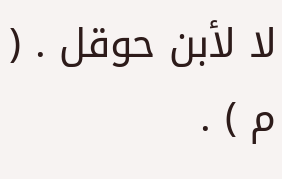لا لأبن حوقل . ( م ) .